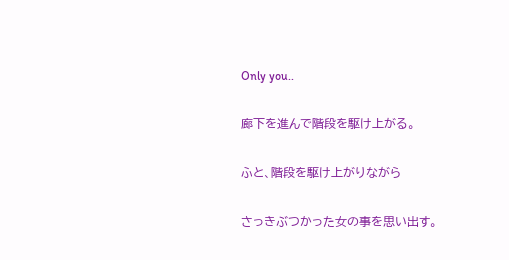Only you..

廊下を進んで階段を駆け上がる。

ふと、階段を駆け上がりながら

さっきぶつかった女の事を思い出す。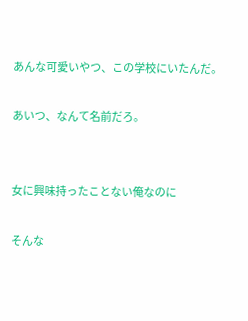あんな可愛いやつ、この学校にいたんだ。

あいつ、なんて名前だろ。


女に興味持ったことない俺なのに

そんな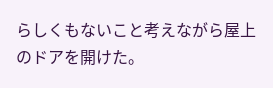らしくもないこと考えながら屋上のドアを開けた。